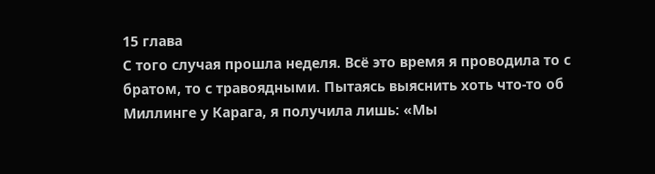15 глава
С того случая прошла неделя. Всё это время я проводила то с братом, то с травоядными. Пытаясь выяснить хоть что‑то об Миллинге у Карага, я получила лишь: «Мы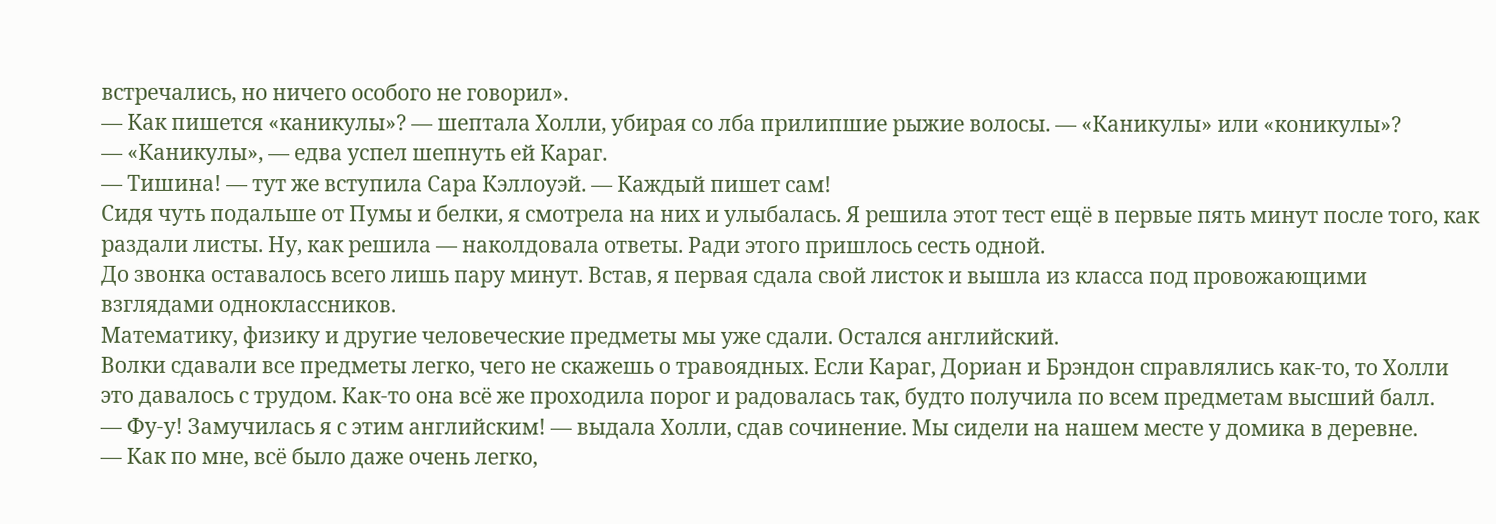встречались, но ничего особого не говорил».
— Как пишется «каникулы»? — шептала Холли, убирая со лба прилипшие рыжие волосы. — «Каникулы» или «коникулы»?
— «Каникулы», — едва успел шепнуть ей Караг.
— Тишина! — тут же вступила Сара Кэллоуэй. — Каждый пишет сам!
Сидя чуть подальше от Пумы и белки, я смотрела на них и улыбалась. Я решила этот тест ещё в первые пять минут после того, как раздали листы. Ну, как решила — наколдовала ответы. Ради этого пришлось сесть одной.
До звонка оставалось всего лишь пару минут. Встав, я первая сдала свой листок и вышла из класса под провожающими взглядами одноклассников.
Математику, физику и другие человеческие предметы мы уже сдали. Остался английский.
Волки сдавали все предметы легко, чего не скажешь о травоядных. Если Караг, Дориан и Брэндон справлялись как‑то, то Холли это давалось с трудом. Как‑то она всё же проходила порог и радовалась так, будто получила по всем предметам высший балл.
— Фу‑у! Замучилась я с этим английским! — выдала Холли, сдав сочинение. Мы сидели на нашем месте у домика в деревне.
— Как по мне, всё было даже очень легко,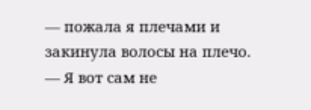— пожала я плечами и закинула волосы на плечо.
— Я вот сам не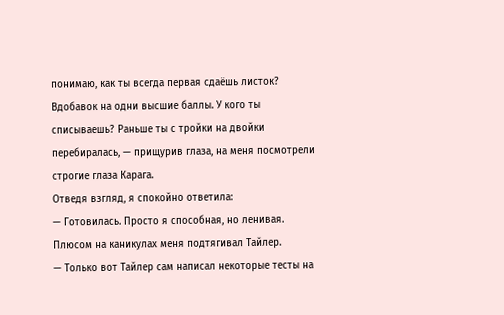понимаю, как ты всегда первая сдаёшь листок? Вдобавок на одни высшие баллы. У кого ты списываешь? Раньше ты с тройки на двойки перебиралась, — прищурив глаза, на меня посмотрели строгие глаза Карага.
Отведя взгляд, я спокойно ответила:
— Готовилась. Просто я способная, но ленивая. Плюсом на каникулах меня подтягивал Тайлер.
— Только вот Тайлер сам написал некоторые тесты на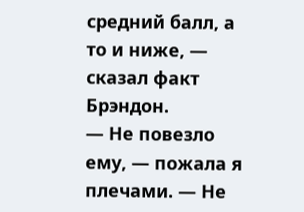средний балл, а то и ниже, — сказал факт Брэндон.
— Не повезло ему, — пожала я плечами. — Не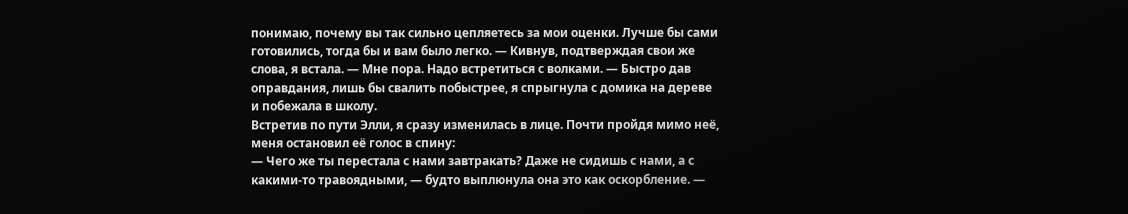понимаю, почему вы так сильно цепляетесь за мои оценки. Лучше бы сами готовились, тогда бы и вам было легко. — Кивнув, подтверждая свои же слова, я встала. — Мне пора. Надо встретиться с волками. — Быстро дав оправдания, лишь бы свалить побыстрее, я спрыгнула с домика на дереве и побежала в школу.
Встретив по пути Элли, я сразу изменилась в лице. Почти пройдя мимо неё, меня остановил её голос в спину:
— Чего же ты перестала с нами завтракать? Даже не сидишь с нами, а с какими‑то травоядными, — будто выплюнула она это как оскорбление. —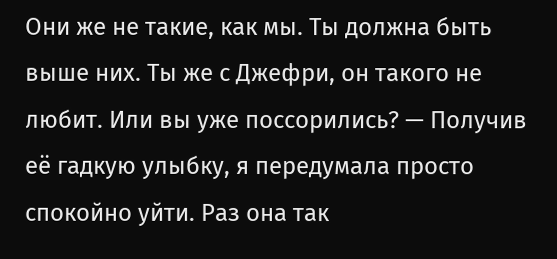Они же не такие, как мы. Ты должна быть выше них. Ты же с Джефри, он такого не любит. Или вы уже поссорились? — Получив её гадкую улыбку, я передумала просто спокойно уйти. Раз она так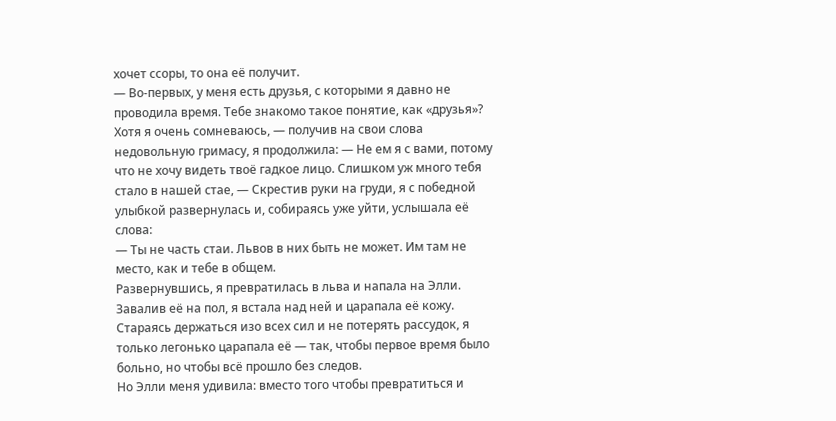хочет ссоры, то она её получит.
— Во‑первых, у меня есть друзья, с которыми я давно не проводила время. Тебе знакомо такое понятие, как «друзья»? Хотя я очень сомневаюсь, — получив на свои слова недовольную гримасу, я продолжила: — Не ем я с вами, потому что не хочу видеть твоё гадкое лицо. Слишком уж много тебя стало в нашей стае, — Скрестив руки на груди, я с победной улыбкой развернулась и, собираясь уже уйти, услышала её слова:
— Ты не часть стаи. Львов в них быть не может. Им там не место, как и тебе в общем.
Развернувшись, я превратилась в льва и напала на Элли. Завалив её на пол, я встала над ней и царапала её кожу. Стараясь держаться изо всех сил и не потерять рассудок, я только легонько царапала её — так, чтобы первое время было больно, но чтобы всё прошло без следов.
Но Элли меня удивила: вместо того чтобы превратиться и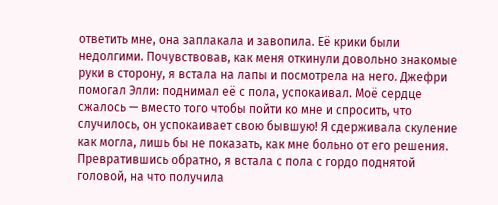ответить мне, она заплакала и завопила. Её крики были недолгими. Почувствовав, как меня откинули довольно знакомые руки в сторону, я встала на лапы и посмотрела на него. Джефри помогал Элли: поднимал её с пола, успокаивал. Моё сердце сжалось — вместо того чтобы пойти ко мне и спросить, что случилось, он успокаивает свою бывшую! Я сдерживала скуление как могла, лишь бы не показать, как мне больно от его решения.
Превратившись обратно, я встала с пола с гордо поднятой головой, на что получила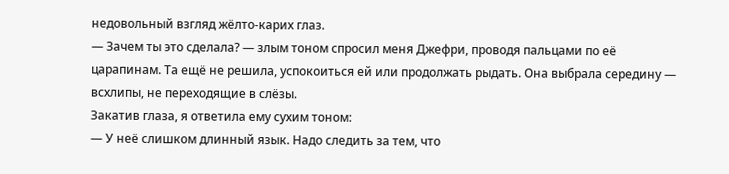недовольный взгляд жёлто‑карих глаз.
— Зачем ты это сделала? — злым тоном спросил меня Джефри, проводя пальцами по её царапинам. Та ещё не решила, успокоиться ей или продолжать рыдать. Она выбрала середину — всхлипы, не переходящие в слёзы.
Закатив глаза, я ответила ему сухим тоном:
— У неё слишком длинный язык. Надо следить за тем, что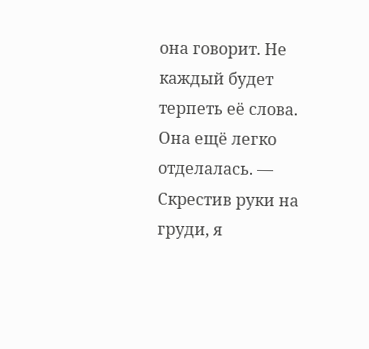она говорит. Не каждый будет терпеть её слова. Она ещё легко отделалась. — Скрестив руки на груди, я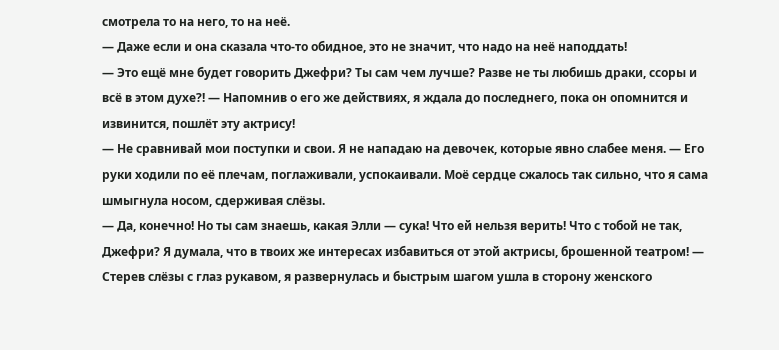смотрела то на него, то на неё.
— Даже если и она сказала что‑то обидное, это не значит, что надо на неё наподдать!
— Это ещё мне будет говорить Джефри? Ты сам чем лучше? Разве не ты любишь драки, ссоры и всё в этом духе?! — Напомнив о его же действиях, я ждала до последнего, пока он опомнится и извинится, пошлёт эту актрису!
— Не сравнивай мои поступки и свои. Я не нападаю на девочек, которые явно слабее меня. — Его руки ходили по её плечам, поглаживали, успокаивали. Моё сердце сжалось так сильно, что я сама шмыгнула носом, сдерживая слёзы.
— Да, конечно! Но ты сам знаешь, какая Элли — сука! Что ей нельзя верить! Что с тобой не так, Джефри? Я думала, что в твоих же интересах избавиться от этой актрисы, брошенной театром! — Стерев слёзы с глаз рукавом, я развернулась и быстрым шагом ушла в сторону женского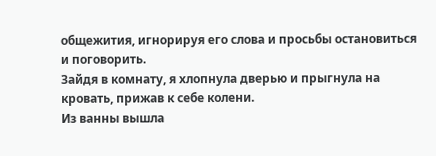общежития, игнорируя его слова и просьбы остановиться и поговорить.
Зайдя в комнату, я хлопнула дверью и прыгнула на кровать, прижав к себе колени.
Из ванны вышла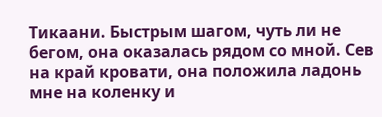Тикаани. Быстрым шагом, чуть ли не бегом, она оказалась рядом со мной. Сев на край кровати, она положила ладонь мне на коленку и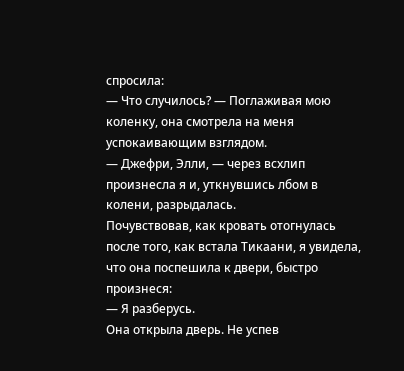спросила:
— Что случилось? — Поглаживая мою коленку, она смотрела на меня успокаивающим взглядом.
— Джефри, Элли, — через всхлип произнесла я и, уткнувшись лбом в колени, разрыдалась.
Почувствовав, как кровать отогнулась после того, как встала Тикаани, я увидела, что она поспешила к двери, быстро произнеся:
— Я разберусь.
Она открыла дверь. Не успев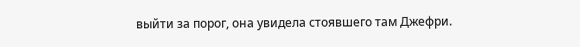выйти за порог, она увидела стоявшего там Джефри.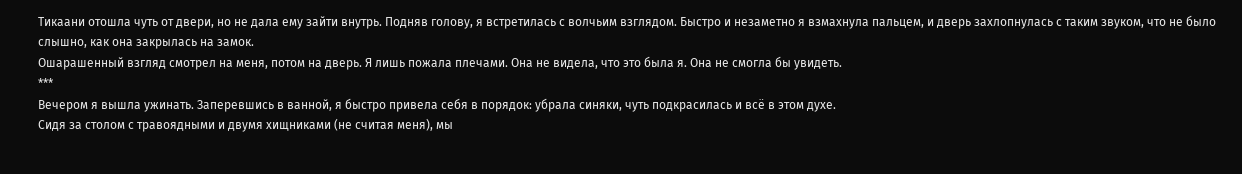Тикаани отошла чуть от двери, но не дала ему зайти внутрь. Подняв голову, я встретилась с волчьим взглядом. Быстро и незаметно я взмахнула пальцем, и дверь захлопнулась с таким звуком, что не было слышно, как она закрылась на замок.
Ошарашенный взгляд смотрел на меня, потом на дверь. Я лишь пожала плечами. Она не видела, что это была я. Она не смогла бы увидеть.
***
Вечером я вышла ужинать. Заперевшись в ванной, я быстро привела себя в порядок: убрала синяки, чуть подкрасилась и всё в этом духе.
Сидя за столом с травоядными и двумя хищниками (не считая меня), мы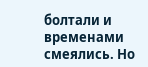болтали и временами смеялись. Но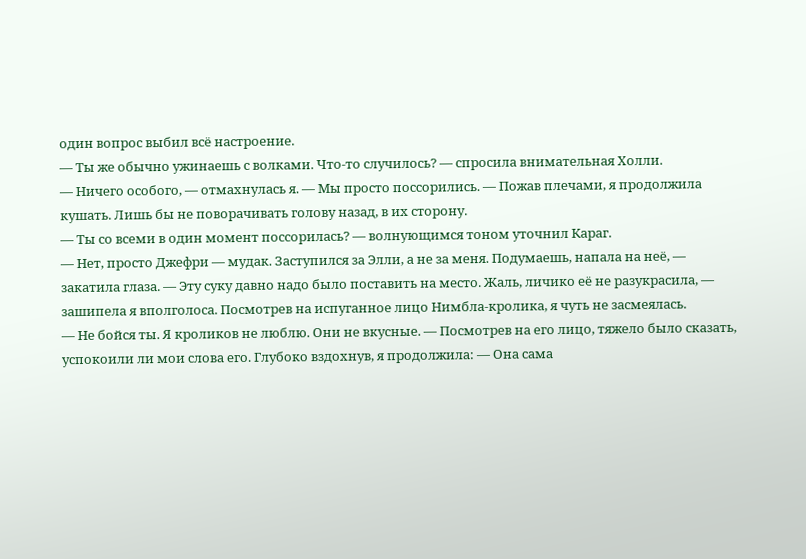один вопрос выбил всё настроение.
— Ты же обычно ужинаешь с волками. Что‑то случилось? — спросила внимательная Холли.
— Ничего особого, — отмахнулась я. — Мы просто поссорились. — Пожав плечами, я продолжила кушать. Лишь бы не поворачивать голову назад, в их сторону.
— Ты со всеми в один момент поссорилась? — волнующимся тоном уточнил Караг.
— Нет, просто Джефри — мудак. Заступился за Элли, а не за меня. Подумаешь, напала на неё, — закатила глаза. — Эту суку давно надо было поставить на место. Жаль, личико её не разукрасила, — зашипела я вполголоса. Посмотрев на испуганное лицо Нимбла‑кролика, я чуть не засмеялась.
— Не бойся ты. Я кроликов не люблю. Они не вкусные. — Посмотрев на его лицо, тяжело было сказать, успокоили ли мои слова его. Глубоко вздохнув, я продолжила: — Она сама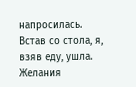напросилась.
Встав со стола, я, взяв еду, ушла. Желания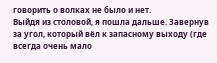говорить о волках не было и нет.
Выйдя из столовой, я пошла дальше. Завернув за угол, который вёл к запасному выходу (где всегда очень мало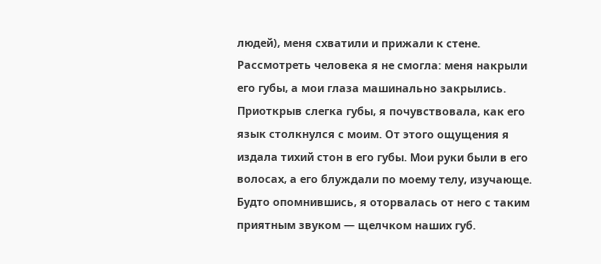людей), меня схватили и прижали к стене. Рассмотреть человека я не смогла: меня накрыли его губы, а мои глаза машинально закрылись.
Приоткрыв слегка губы, я почувствовала, как его язык столкнулся с моим. От этого ощущения я издала тихий стон в его губы. Мои руки были в его волосах, а его блуждали по моему телу, изучающе.
Будто опомнившись, я оторвалась от него с таким приятным звуком — щелчком наших губ.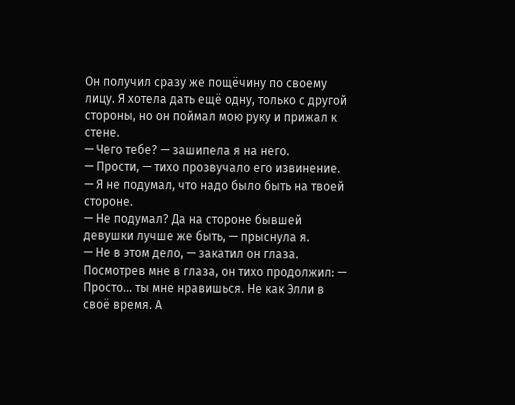Он получил сразу же пощёчину по своему лицу. Я хотела дать ещё одну, только с другой стороны, но он поймал мою руку и прижал к стене.
— Чего тебе? — зашипела я на него.
— Прости, — тихо прозвучало его извинение. — Я не подумал, что надо было быть на твоей стороне.
— Не подумал? Да на стороне бывшей девушки лучше же быть, — прыснула я.
— Не в этом дело, — закатил он глаза. Посмотрев мне в глаза, он тихо продолжил: — Просто... ты мне нравишься. Не как Элли в своё время. А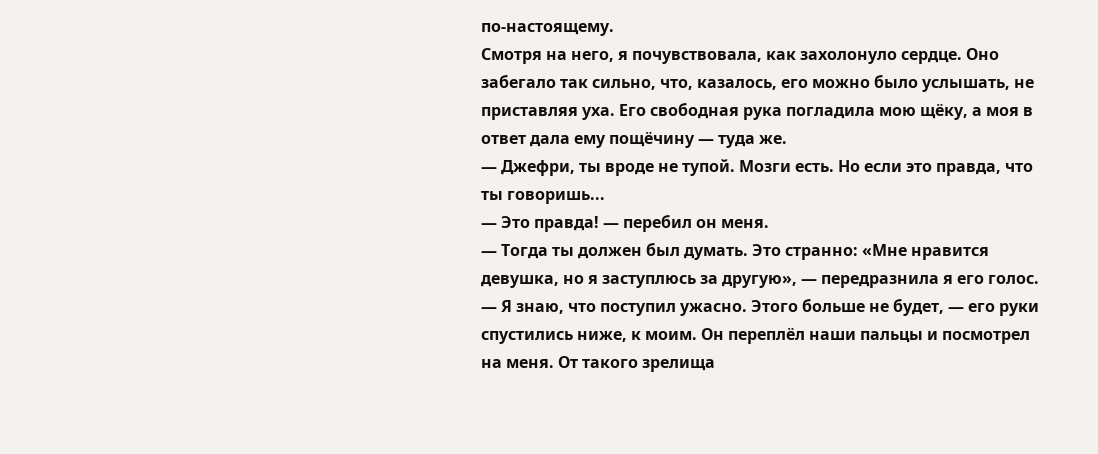по‑настоящему.
Смотря на него, я почувствовала, как захолонуло сердце. Оно забегало так сильно, что, казалось, его можно было услышать, не приставляя уха. Его свободная рука погладила мою щёку, а моя в ответ дала ему пощёчину — туда же.
— Джефри, ты вроде не тупой. Мозги есть. Но если это правда, что ты говоришь...
— Это правда! — перебил он меня.
— Тогда ты должен был думать. Это странно: «Мне нравится девушка, но я заступлюсь за другую», — передразнила я его голос.
— Я знаю, что поступил ужасно. Этого больше не будет, — его руки спустились ниже, к моим. Он переплёл наши пальцы и посмотрел на меня. От такого зрелища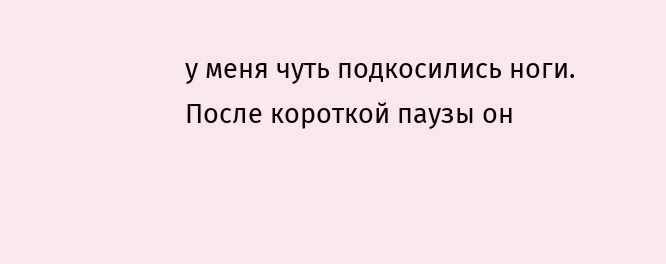у меня чуть подкосились ноги.
После короткой паузы он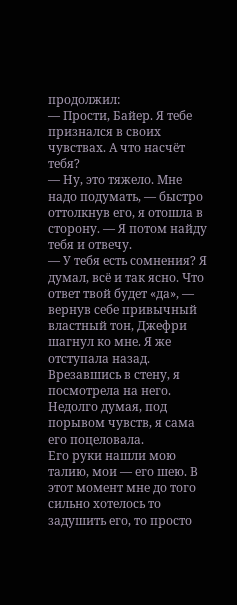продолжил:
— Прости, Байер. Я тебе признался в своих чувствах. А что насчёт тебя?
— Ну, это тяжело. Мне надо подумать, — быстро оттолкнув его, я отошла в сторону. — Я потом найду тебя и отвечу.
— У тебя есть сомнения? Я думал, всё и так ясно. Что ответ твой будет «да», — вернув себе привычный властный тон, Джефри шагнул ко мне. Я же отступала назад.
Врезавшись в стену, я посмотрела на него. Недолго думая, под порывом чувств, я сама его поцеловала.
Его руки нашли мою талию, мои — его шею. В этот момент мне до того сильно хотелось то задушить его, то просто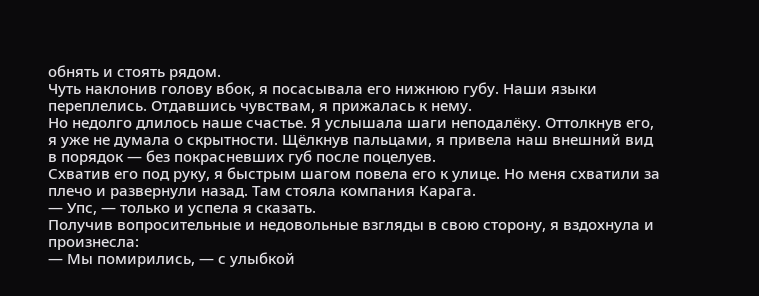обнять и стоять рядом.
Чуть наклонив голову вбок, я посасывала его нижнюю губу. Наши языки переплелись. Отдавшись чувствам, я прижалась к нему.
Но недолго длилось наше счастье. Я услышала шаги неподалёку. Оттолкнув его, я уже не думала о скрытности. Щёлкнув пальцами, я привела наш внешний вид в порядок — без покрасневших губ после поцелуев.
Схватив его под руку, я быстрым шагом повела его к улице. Но меня схватили за плечо и развернули назад. Там стояла компания Карага.
— Упс, — только и успела я сказать.
Получив вопросительные и недовольные взгляды в свою сторону, я вздохнула и произнесла:
— Мы помирились, — с улыбкой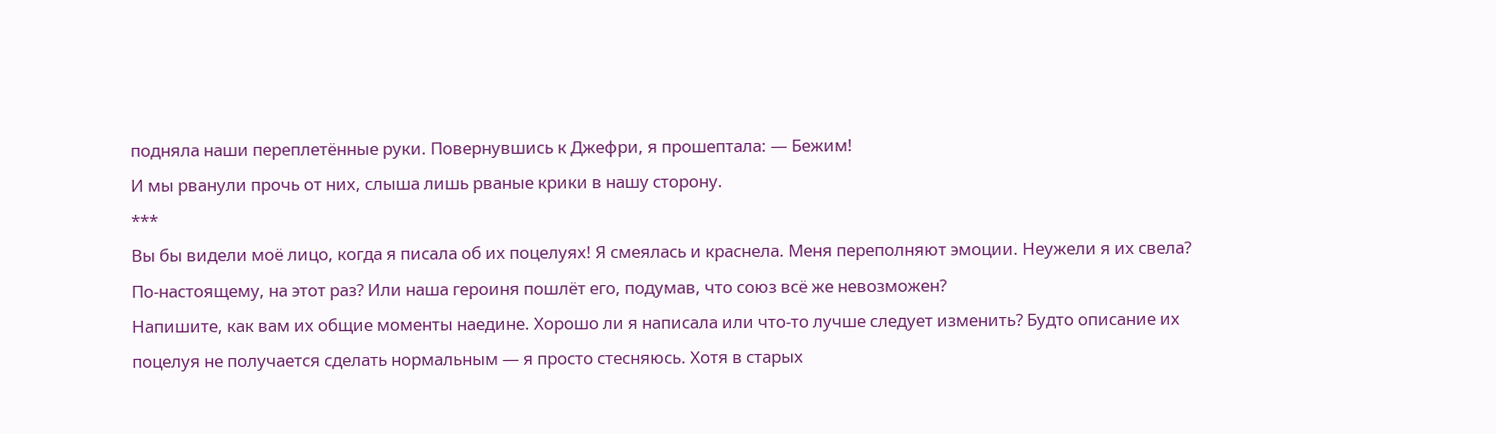подняла наши переплетённые руки. Повернувшись к Джефри, я прошептала: — Бежим!
И мы рванули прочь от них, слыша лишь рваные крики в нашу сторону.
***
Вы бы видели моё лицо, когда я писала об их поцелуях! Я смеялась и краснела. Меня переполняют эмоции. Неужели я их свела? По‑настоящему, на этот раз? Или наша героиня пошлёт его, подумав, что союз всё же невозможен?
Напишите, как вам их общие моменты наедине. Хорошо ли я написала или что‑то лучше следует изменить? Будто описание их поцелуя не получается сделать нормальным — я просто стесняюсь. Хотя в старых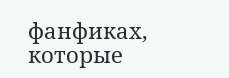фанфиках, которые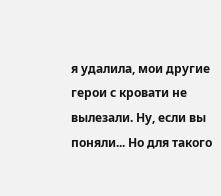я удалила, мои другие герои с кровати не вылезали. Ну, если вы поняли... Но для такого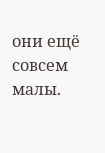они ещё совсем малы.